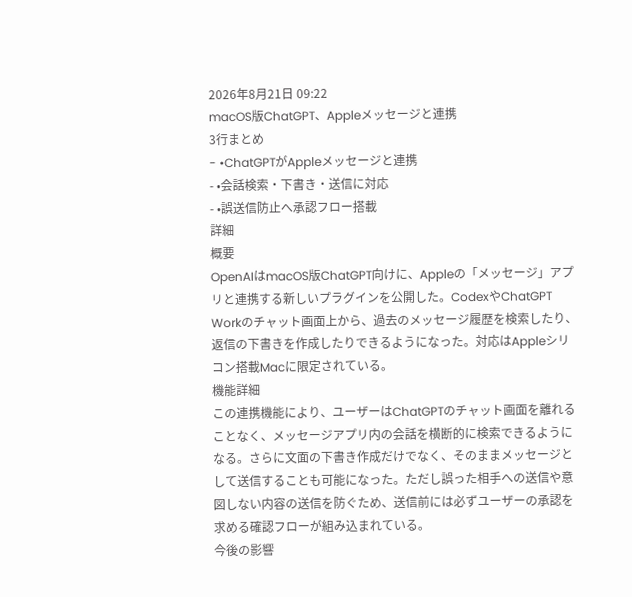2026年8月21日 09:22
macOS版ChatGPT、Appleメッセージと連携
3行まとめ
- •ChatGPTがAppleメッセージと連携
- •会話検索・下書き・送信に対応
- •誤送信防止へ承認フロー搭載
詳細
概要
OpenAIはmacOS版ChatGPT向けに、Appleの「メッセージ」アプリと連携する新しいプラグインを公開した。CodexやChatGPT Workのチャット画面上から、過去のメッセージ履歴を検索したり、返信の下書きを作成したりできるようになった。対応はAppleシリコン搭載Macに限定されている。
機能詳細
この連携機能により、ユーザーはChatGPTのチャット画面を離れることなく、メッセージアプリ内の会話を横断的に検索できるようになる。さらに文面の下書き作成だけでなく、そのままメッセージとして送信することも可能になった。ただし誤った相手への送信や意図しない内容の送信を防ぐため、送信前には必ずユーザーの承認を求める確認フローが組み込まれている。
今後の影響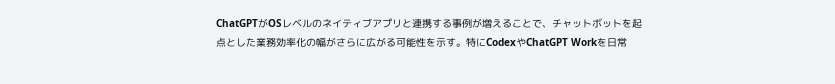ChatGPTがOSレベルのネイティブアプリと連携する事例が増えることで、チャットボットを起点とした業務効率化の幅がさらに広がる可能性を示す。特にCodexやChatGPT Workを日常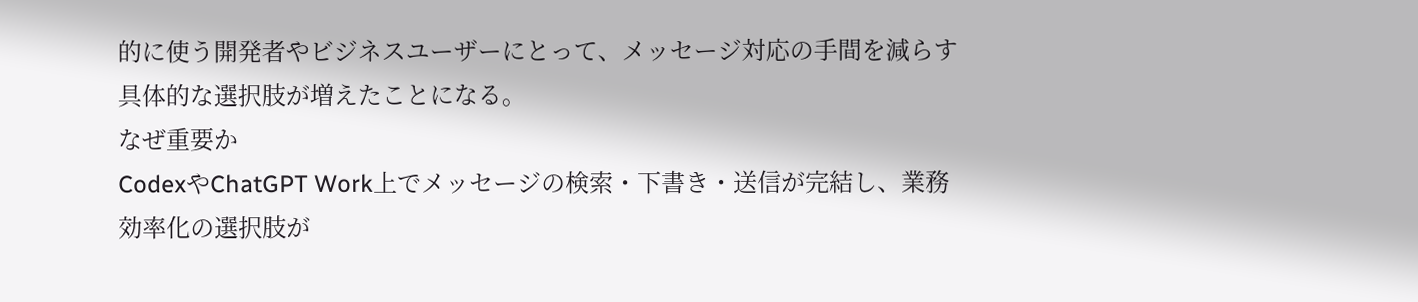的に使う開発者やビジネスユーザーにとって、メッセージ対応の手間を減らす具体的な選択肢が増えたことになる。
なぜ重要か
CodexやChatGPT Work上でメッセージの検索・下書き・送信が完結し、業務効率化の選択肢が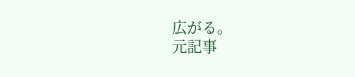広がる。
元記事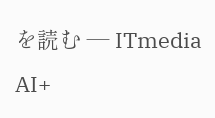を読む — ITmedia AI+